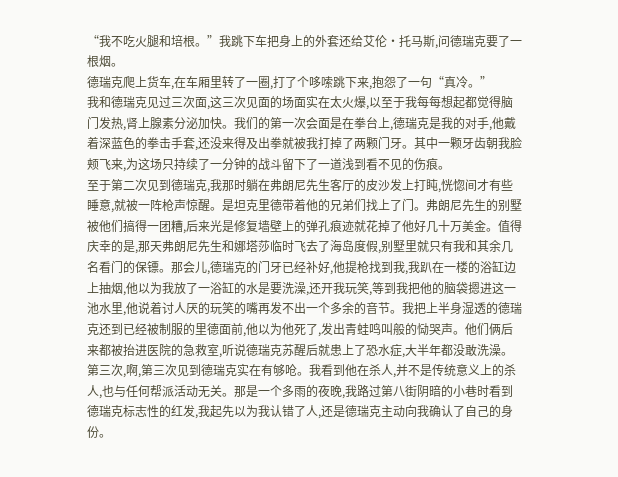“我不吃火腿和培根。”我跳下车把身上的外套还给艾伦·托马斯,问德瑞克要了一根烟。
德瑞克爬上货车,在车厢里转了一圈,打了个哆嗦跳下来,抱怨了一句“真冷。”
我和德瑞克见过三次面,这三次见面的场面实在太火爆,以至于我每每想起都觉得脑门发热,肾上腺素分泌加快。我们的第一次会面是在拳台上,德瑞克是我的对手,他戴着深蓝色的拳击手套,还没来得及出拳就被我打掉了两颗门牙。其中一颗牙齿朝我脸颊飞来,为这场只持续了一分钟的战斗留下了一道浅到看不见的伤痕。
至于第二次见到德瑞克,我那时躺在弗朗尼先生客厅的皮沙发上打盹,恍惚间才有些睡意,就被一阵枪声惊醒。是坦克里德带着他的兄弟们找上了门。弗朗尼先生的别墅被他们搞得一团糟,后来光是修复墙壁上的弹孔痕迹就花掉了他好几十万美金。值得庆幸的是,那天弗朗尼先生和娜塔莎临时飞去了海岛度假,别墅里就只有我和其余几名看门的保镖。那会儿,德瑞克的门牙已经补好,他提枪找到我,我趴在一楼的浴缸边上抽烟,他以为我放了一浴缸的水是要洗澡,还开我玩笑,等到我把他的脑袋摁进这一池水里,他说着讨人厌的玩笑的嘴再发不出一个多余的音节。我把上半身湿透的德瑞克还到已经被制服的里德面前,他以为他死了,发出青蛙鸣叫般的恸哭声。他们俩后来都被抬进医院的急救室,听说德瑞克苏醒后就患上了恐水症,大半年都没敢洗澡。
第三次,啊,第三次见到德瑞克实在有够呛。我看到他在杀人,并不是传统意义上的杀人,也与任何帮派活动无关。那是一个多雨的夜晚,我路过第八街阴暗的小巷时看到德瑞克标志性的红发,我起先以为我认错了人,还是德瑞克主动向我确认了自己的身份。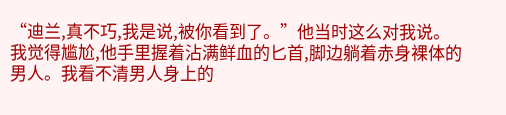“迪兰,真不巧,我是说,被你看到了。”他当时这么对我说。
我觉得尴尬,他手里握着沾满鲜血的匕首,脚边躺着赤身裸体的男人。我看不清男人身上的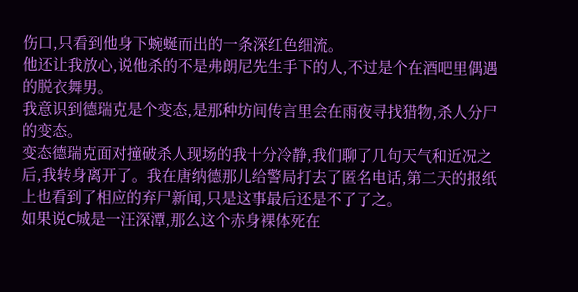伤口,只看到他身下蜿蜒而出的一条深红色细流。
他还让我放心,说他杀的不是弗朗尼先生手下的人,不过是个在酒吧里偶遇的脱衣舞男。
我意识到德瑞克是个变态,是那种坊间传言里会在雨夜寻找猎物,杀人分尸的变态。
变态德瑞克面对撞破杀人现场的我十分冷静,我们聊了几句天气和近况之后,我转身离开了。我在唐纳德那儿给警局打去了匿名电话,第二天的报纸上也看到了相应的弃尸新闻,只是这事最后还是不了了之。
如果说C城是一汪深潭,那么这个赤身裸体死在